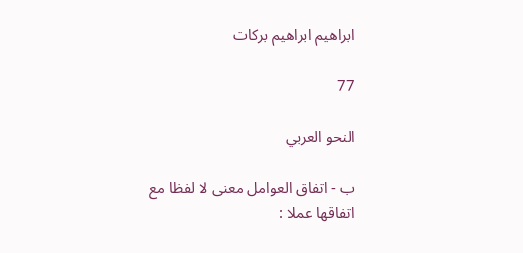ابراهيم ابراهيم بركات

77

النحو العربي

ب - اتفاق العوامل معنى لا لفظا مع اتفاقها عملا :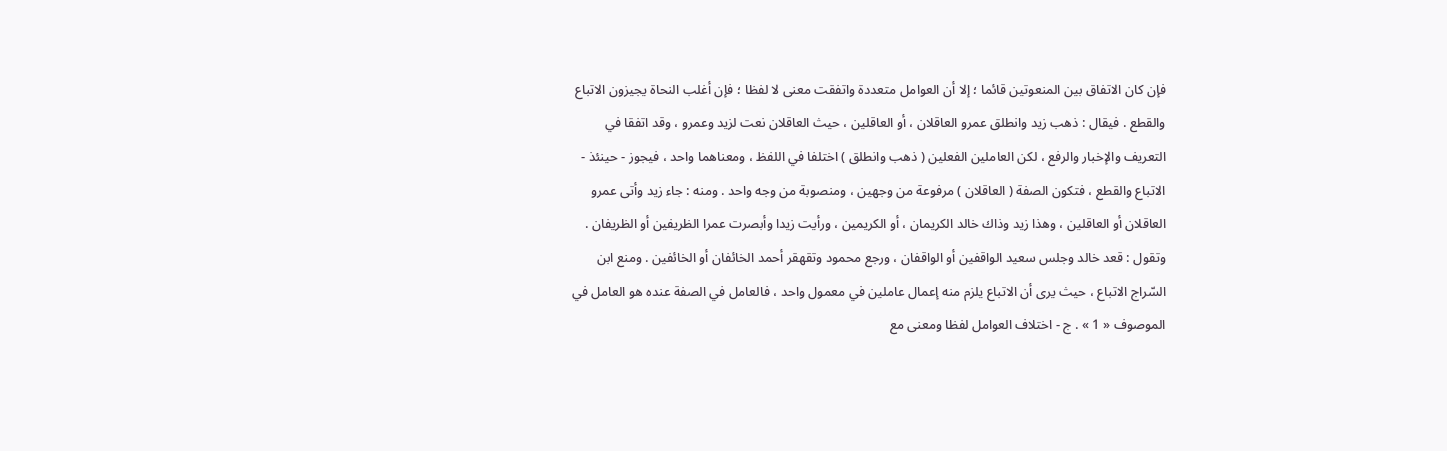فإن كان الاتفاق بين المنعوتين قائما ؛ إلا أن العوامل متعددة واتفقت معنى لا لفظا ؛ فإن أغلب النحاة يجيزون الاتباع والقطع . فيقال : ذهب زيد وانطلق عمرو العاقلان ، أو العاقلين ، حيث العاقلان نعت لزيد وعمرو ، وقد اتفقا في التعريف والإخبار والرفع ، لكن العاملين الفعلين ( ذهب وانطلق ) اختلفا في اللفظ ، ومعناهما واحد ، فيجوز - حينئذ - الاتباع والقطع ، فتكون الصفة ( العاقلان ) مرفوعة من وجهين ، ومنصوبة من وجه واحد . ومنه : جاء زيد وأتى عمرو العاقلان أو العاقلين ، وهذا زيد وذاك خالد الكريمان ، أو الكريمين ، ورأيت زيدا وأبصرت عمرا الظريفين أو الظريفان . وتقول : قعد خالد وجلس سعيد الواقفين أو الواقفان ، ورجع محمود وتقهقر أحمد الخائفان أو الخائفين . ومنع ابن السّراج الاتباع ، حيث يرى أن الاتباع يلزم منه إعمال عاملين في معمول واحد ، فالعامل في الصفة عنده هو العامل في الموصوف « 1 » . ج - اختلاف العوامل لفظا ومعنى مع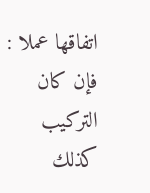اتفاقها عملا : فإن كان التركيب كذلك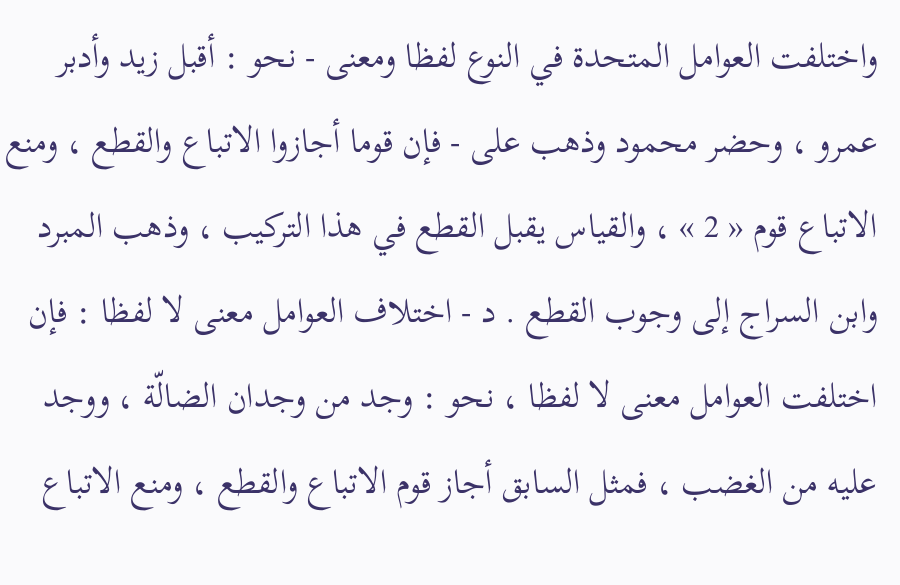واختلفت العوامل المتحدة في النوع لفظا ومعنى - نحو : أقبل زيد وأدبر عمرو ، وحضر محمود وذهب على - فإن قوما أجازوا الاتباع والقطع ، ومنع الاتباع قوم « 2 » ، والقياس يقبل القطع في هذا التركيب ، وذهب المبرد وابن السراج إلى وجوب القطع . د - اختلاف العوامل معنى لا لفظا : فإن اختلفت العوامل معنى لا لفظا ، نحو : وجد من وجدان الضالّة ، ووجد عليه من الغضب ، فمثل السابق أجاز قوم الاتباع والقطع ، ومنع الاتباع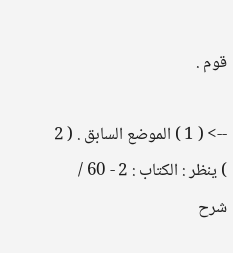قوم .

--> ( 1 ) الموضع السابق . ( 2 ) ينظر : الكتاب : 2 - 60 / شرح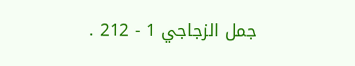جمل الزجاجي 1 - 212 .